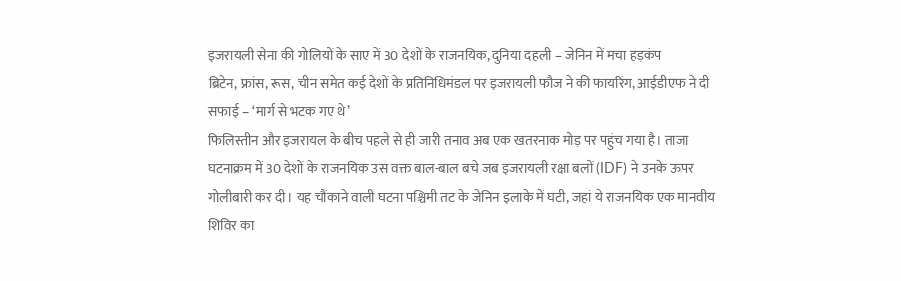इजरायली सेना की गोलियों के साए में 30 देशों के राजनयिक, दुनिया दहली – जेनिन में मचा हड़कंप
ब्रिटेन, फ्रांस, रूस, चीन समेत कई देशों के प्रतिनिधिमंडल पर इजरायली फौज ने की फायरिंग, आईडीएफ ने दी सफाई – ‘मार्ग से भटक गए थे’
फिलिस्तीन और इजरायल के बीच पहले से ही जारी तनाव अब एक खतरनाक मोड़ पर पहुंच गया है। ताजा घटनाक्रम में 30 देशों के राजनयिक उस वक्त बाल-बाल बचे जब इजरायली रक्षा बलों (IDF) ने उनके ऊपर गोलीबारी कर दी। यह चौंकाने वाली घटना पश्चिमी तट के जेनिन इलाके में घटी, जहां ये राजनयिक एक मानवीय शिविर का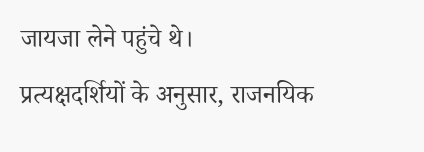जायजा लेने पहुंचे थे।
प्रत्यक्षदर्शियों के अनुसार, राजनयिक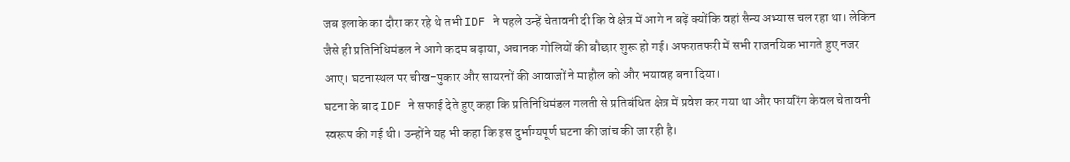जब इलाके का दौरा कर रहे थे तभी IDF ने पहले उन्हें चेतावनी दी कि वे क्षेत्र में आगे न बढ़ें क्योंकि वहां सैन्य अभ्यास चल रहा था। लेकिन जैसे ही प्रतिनिधिमंडल ने आगे कदम बढ़ाया, अचानक गोलियों की बौछार शुरू हो गई। अफरातफरी में सभी राजनयिक भागते हुए नजर आए। घटनास्थल पर चीख-पुकार और सायरनों की आवाजों ने माहौल को और भयावह बना दिया।
घटना के बाद IDF ने सफाई देते हुए कहा कि प्रतिनिधिमंडल गलती से प्रतिबंधित क्षेत्र में प्रवेश कर गया था और फायरिंग केवल चेतावनी स्वरूप की गई थी। उन्होंने यह भी कहा कि इस दुर्भाग्यपूर्ण घटना की जांच की जा रही है।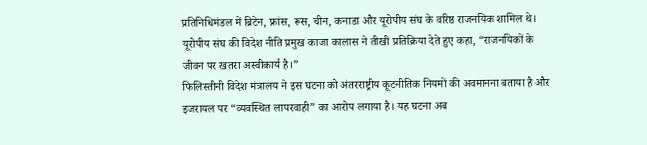प्रतिनिधिमंडल में ब्रिटेन, फ्रांस, रूस, चीन, कनाडा और यूरोपीय संघ के वरिष्ठ राजनयिक शामिल थे। यूरोपीय संघ की विदेश नीति प्रमुख काजा कालास ने तीखी प्रतिक्रिया देते हुए कहा, “राजनयिकों के जीवन पर खतरा अस्वीकार्य है।”
फिलिस्तीनी विदेश मंत्रालय ने इस घटना को अंतरराष्ट्रीय कूटनीतिक नियमों की अवमानना बताया है और इजरायल पर “व्यवस्थित लापरवाही” का आरोप लगाया है। यह घटना अब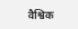वैश्विक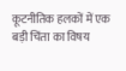कूटनीतिक हलकों में एक बड़ी चिंता का विषय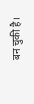बन चुकी है।